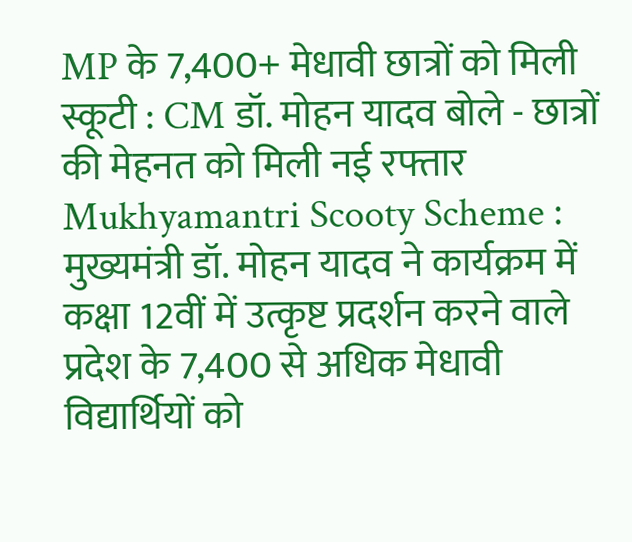MP के 7,400+ मेधावी छात्रों को मिली स्कूटी : CM डॉ. मोहन यादव बोले - छात्रों की मेहनत को मिली नई रफ्तार
Mukhyamantri Scooty Scheme : मुख्यमंत्री डॉ. मोहन यादव ने कार्यक्रम में कक्षा 12वीं में उत्कृष्ट प्रदर्शन करने वाले प्रदेश के 7,400 से अधिक मेधावी विद्यार्थियों को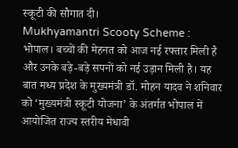स्कूटी की सौगात दी।
Mukhyamantri Scooty Scheme : भोपाल। बच्चों की मेहनत को आज नई रफ्तार मिली है और उनके बड़े-बड़े सपनों को नई उड़ान मिली है। यह बात मध्य प्रदेश के मुख्यमंत्री डॉ. मोहन यादव ने शनिवार को ‘मुख्यमंत्री स्कूटी योजना’ के अंतर्गत भोपाल में आयोजित राज्य स्तरीय मेधावी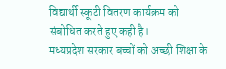विद्यार्थी स्कूटी वितरण कार्यक्रम को संबोधित करते हुए कही है।
मध्यप्रदेश सरकार बच्चों को अच्छी शिक्षा के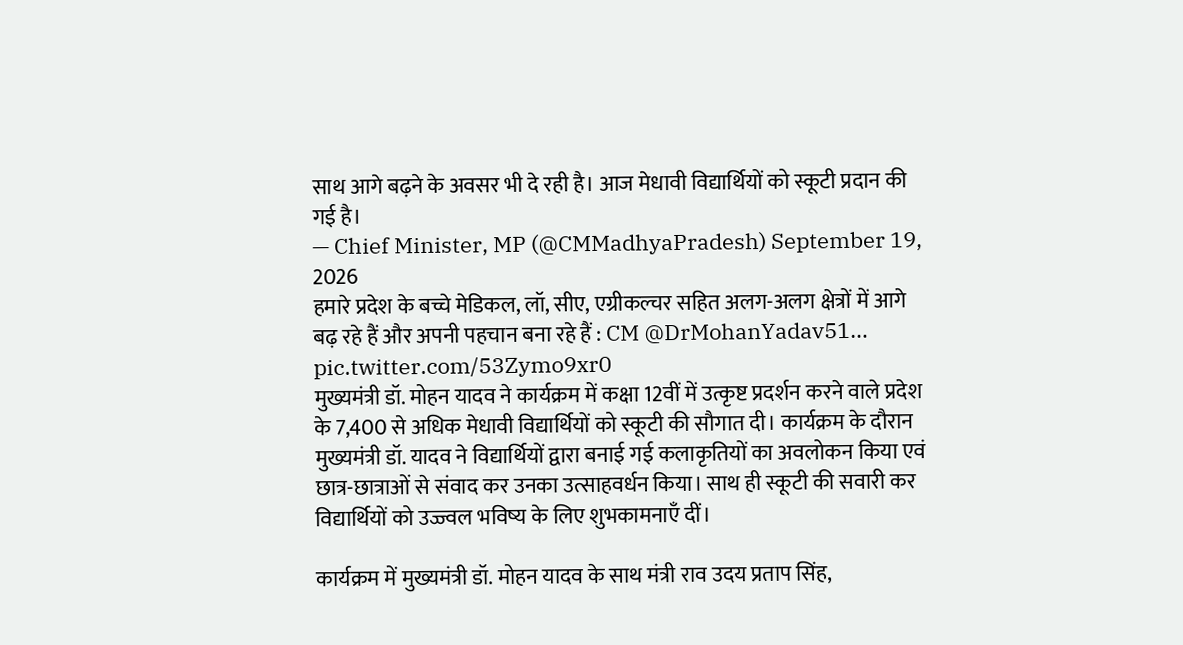साथ आगे बढ़ने के अवसर भी दे रही है। आज मेधावी विद्यार्थियों को स्कूटी प्रदान की गई है।
— Chief Minister, MP (@CMMadhyaPradesh) September 19, 2026
हमारे प्रदेश के बच्चे मेडिकल, लॉ, सीए, एग्रीकल्चर सहित अलग-अलग क्षेत्रों में आगे बढ़ रहे हैं और अपनी पहचान बना रहे हैं : CM @DrMohanYadav51… pic.twitter.com/53Zymo9xr0
मुख्यमंत्री डॉ. मोहन यादव ने कार्यक्रम में कक्षा 12वीं में उत्कृष्ट प्रदर्शन करने वाले प्रदेश के 7,400 से अधिक मेधावी विद्यार्थियों को स्कूटी की सौगात दी। कार्यक्रम के दौरान मुख्यमंत्री डॉ. यादव ने विद्यार्थियों द्वारा बनाई गई कलाकृतियों का अवलोकन किया एवं छात्र-छात्राओं से संवाद कर उनका उत्साहवर्धन किया। साथ ही स्कूटी की सवारी कर विद्यार्थियों को उज्ज्वल भविष्य के लिए शुभकामनाएँ दीं।

कार्यक्रम में मुख्यमंत्री डॉ. मोहन यादव के साथ मंत्री राव उदय प्रताप सिंह,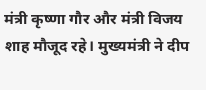मंत्री कृष्णा गौर और मंत्री विजय शाह मौजूद रहे। मुख्यमंत्री ने दीप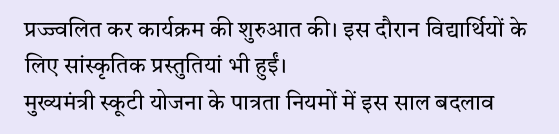प्रज्ज्वलित कर कार्यक्रम की शुरुआत की। इस दौरान विद्यार्थियों के लिए सांस्कृतिक प्रस्तुतियां भी हुईं।
मुख्यमंत्री स्कूटी योजना के पात्रता नियमों में इस साल बदलाव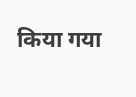किया गया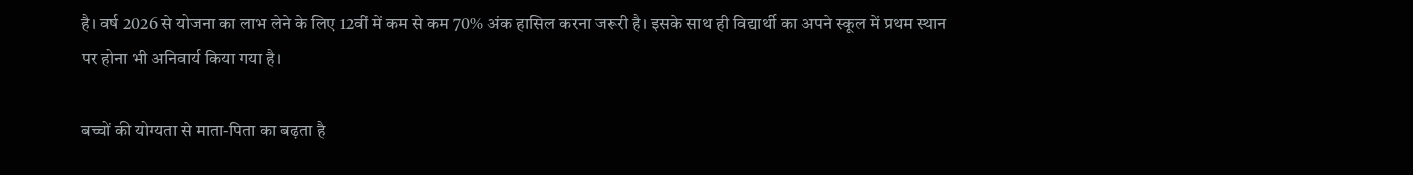है। वर्ष 2026 से योजना का लाभ लेने के लिए 12वीं में कम से कम 70% अंक हासिल करना जरूरी है। इसके साथ ही विद्यार्थी का अपने स्कूल में प्रथम स्थान पर होना भी अनिवार्य किया गया है।

बच्चों की योग्यता से माता-पिता का बढ़ता है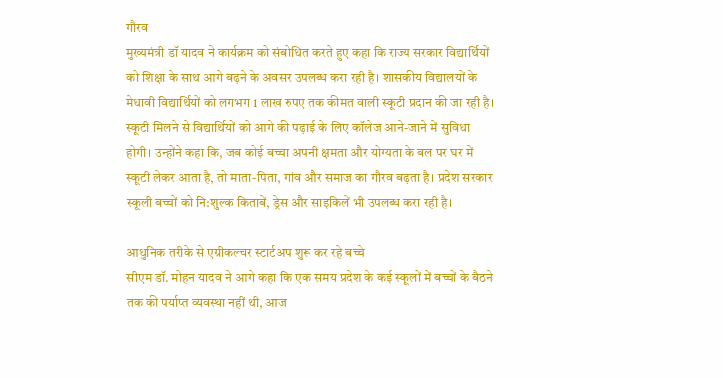गौरव
मुख्यमंत्री डॉ यादव ने कार्यक्रम को संबोधित करते हुए कहा कि राज्य सरकार विद्यार्थियों को शिक्षा के साथ आगे बढ़ने के अवसर उपलब्ध करा रही है। शासकीय विद्यालयों के मेधावी विद्यार्थियों को लगभग 1 लाख रुपए तक कीमत वाली स्कूटी प्रदान की जा रही है। स्कूटी मिलने से विद्यार्थियों को आगे की पढ़ाई के लिए कॉलेज आने-जाने में सुविधा होगी। उन्होंने कहा कि, जब कोई बच्चा अपनी क्षमता और योग्यता के बल पर घर में स्कूटी लेकर आता है, तो माता-पिता, गांव और समाज का गौरव बढ़ता है। प्रदेश सरकार स्कूली बच्चों को नि:शुल्क किताबें, ड्रेस और साइकिलें भी उपलब्ध करा रही है।

आधुनिक तरीके से एग्रीकल्चर स्टार्टअप शुरू कर रहे बच्चे
सीएम डॉ. मोहन यादव ने आगे कहा कि एक समय प्रदेश के कई स्कूलों में बच्चों के बैठने तक की पर्याप्त व्यवस्था नहीं थी, आज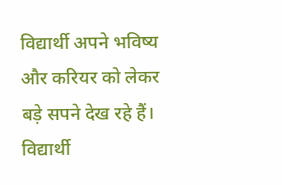विद्यार्थी अपने भविष्य और करियर को लेकर बड़े सपने देख रहे हैं। विद्यार्थी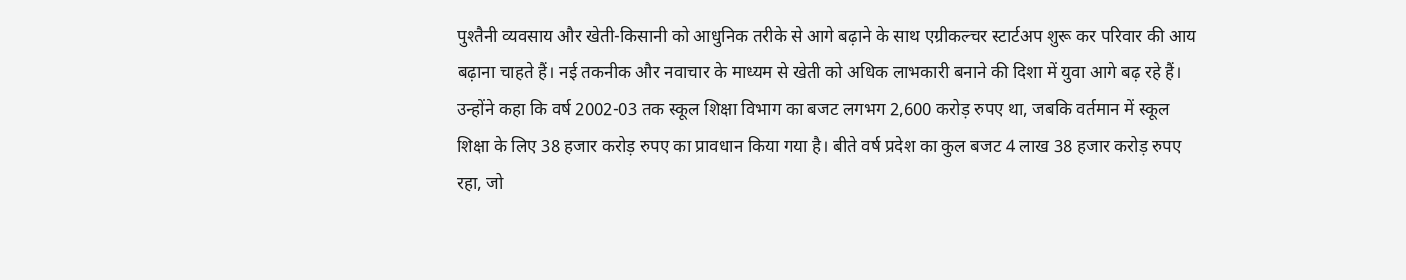पुश्तैनी व्यवसाय और खेती-किसानी को आधुनिक तरीके से आगे बढ़ाने के साथ एग्रीकल्चर स्टार्टअप शुरू कर परिवार की आय बढ़ाना चाहते हैं। नई तकनीक और नवाचार के माध्यम से खेती को अधिक लाभकारी बनाने की दिशा में युवा आगे बढ़ रहे हैं।
उन्होंने कहा कि वर्ष 2002-03 तक स्कूल शिक्षा विभाग का बजट लगभग 2,600 करोड़ रुपए था, जबकि वर्तमान में स्कूल शिक्षा के लिए 38 हजार करोड़ रुपए का प्रावधान किया गया है। बीते वर्ष प्रदेश का कुल बजट 4 लाख 38 हजार करोड़ रुपए रहा, जो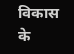विकास के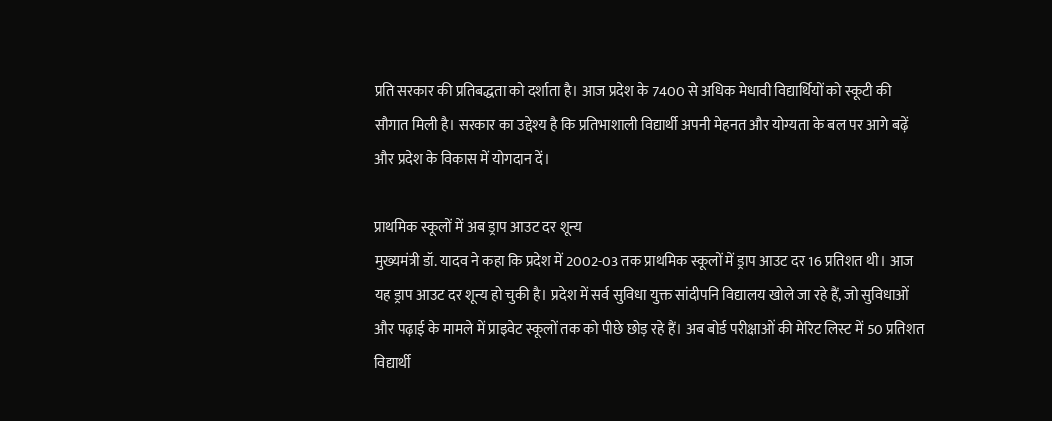प्रति सरकार की प्रतिबद्धता को दर्शाता है। आज प्रदेश के 7400 से अधिक मेधावी विद्यार्थियों को स्कूटी की सौगात मिली है। सरकार का उद्देश्य है कि प्रतिभाशाली विद्यार्थी अपनी मेहनत और योग्यता के बल पर आगे बढ़ें और प्रदेश के विकास में योगदान दें।

प्राथमिक स्कूलों में अब ड्राप आउट दर शून्य
मुख्यमंत्री डॉ. यादव ने कहा कि प्रदेश में 2002-03 तक प्राथमिक स्कूलों में ड्राप आउट दर 16 प्रतिशत थी। आज यह ड्राप आउट दर शून्य हो चुकी है। प्रदेश में सर्व सुविधा युक्त सांदीपनि विद्यालय खोले जा रहे हैं, जो सुविधाओं और पढ़ाई के मामले में प्राइवेट स्कूलों तक को पीछे छोड़ रहे हैं। अब बोर्ड परीक्षाओं की मेरिट लिस्ट में 50 प्रतिशत विद्यार्थी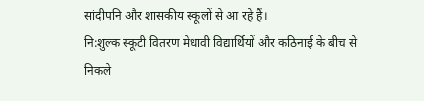सांदीपनि और शासकीय स्कूलों से आ रहे हैं।
नि:शुल्क स्कूटी वितरण मेधावी विद्यार्थियों और कठिनाई के बीच से निकले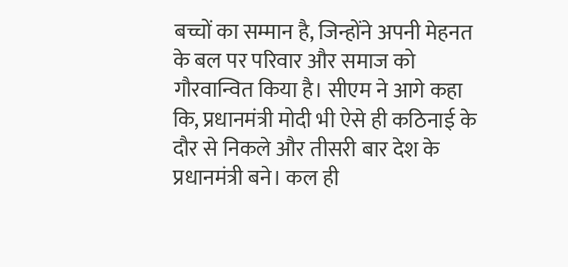बच्चों का सम्मान है, जिन्होंने अपनी मेहनत के बल पर परिवार और समाज को गौरवान्वित किया है। सीएम ने आगे कहा कि, प्रधानमंत्री मोदी भी ऐसे ही कठिनाई के दौर से निकले और तीसरी बार देश के प्रधानमंत्री बने। कल ही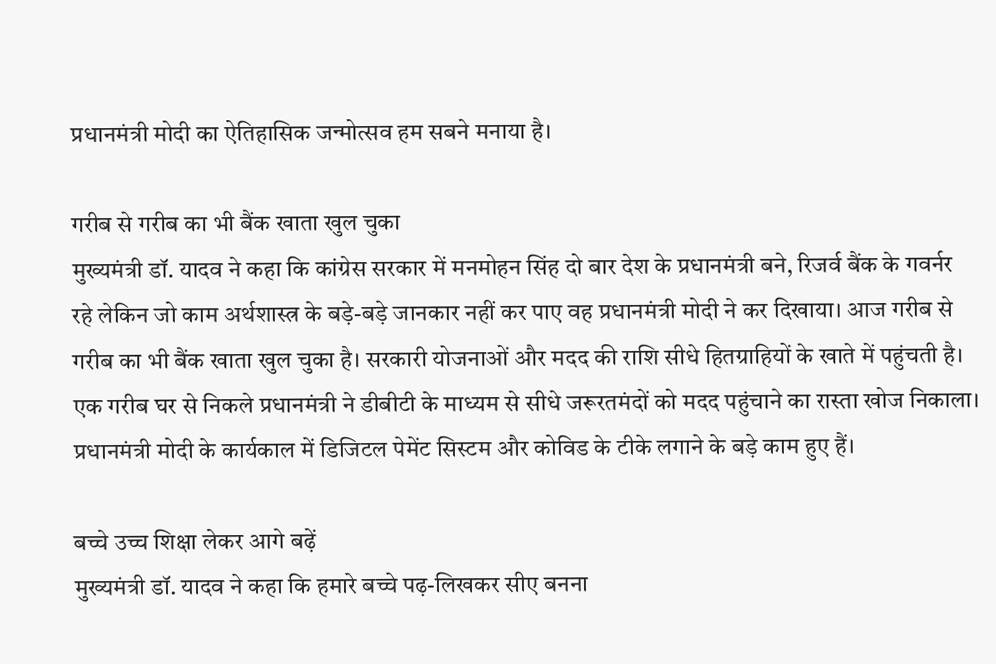प्रधानमंत्री मोदी का ऐतिहासिक जन्मोत्सव हम सबने मनाया है।

गरीब से गरीब का भी बैंक खाता खुल चुका
मुख्यमंत्री डॉ. यादव ने कहा कि कांग्रेस सरकार में मनमोहन सिंह दो बार देश के प्रधानमंत्री बने, रिजर्व बैंक के गवर्नर रहे लेकिन जो काम अर्थशास्त्र के बड़े-बड़े जानकार नहीं कर पाए वह प्रधानमंत्री मोदी ने कर दिखाया। आज गरीब से गरीब का भी बैंक खाता खुल चुका है। सरकारी योजनाओं और मदद की राशि सीधे हितग्राहियों के खाते में पहुंचती है। एक गरीब घर से निकले प्रधानमंत्री ने डीबीटी के माध्यम से सीधे जरूरतमंदों को मदद पहुंचाने का रास्ता खोज निकाला। प्रधानमंत्री मोदी के कार्यकाल में डिजिटल पेमेंट सिस्टम और कोविड के टीके लगाने के बड़े काम हुए हैं।

बच्चे उच्च शिक्षा लेकर आगे बढ़ें
मुख्यमंत्री डॉ. यादव ने कहा कि हमारे बच्चे पढ़-लिखकर सीए बनना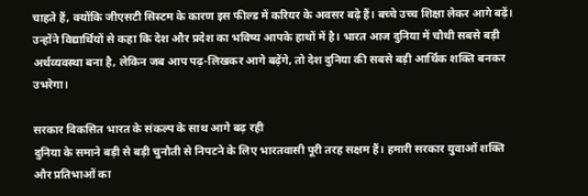चाहते हैं, क्योंकि जीएसटी सिस्टम के कारण इस फील्ड में करियर के अवसर बढ़े हैं। बच्चे उच्च शिक्षा लेकर आगे बढ़ें। उन्होंने विद्यार्थियों से कहा कि देश और प्रदेश का भविष्य आपके हाथों में है। भारत आज दुनिया में चौथी सबसे बड़ी अर्थव्यवस्था बना है, लेकिन जब आप पढ़-लिखकर आगे बढ़ेंगे, तो देश दुनिया की सबसे बड़ी आर्थिक शक्ति बनकर उभरेगा।

सरकार विकसित भारत के संकल्प के साथ आगे बढ़ रही
दुनिया के समाने बड़ी से बड़ी चुनौती से निपटने के लिए भारतवासी पूरी तरह सक्षम हैं। हमारी सरकार युवाओं शक्ति और प्रतिभाओं का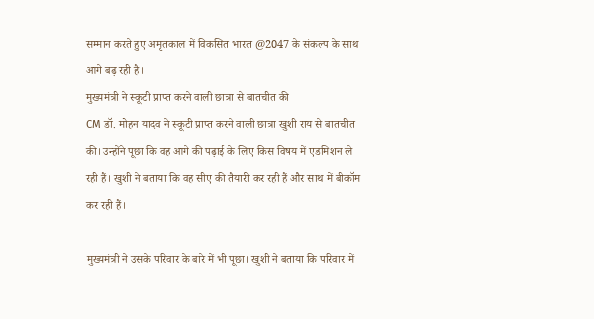सम्मान करते हुए अमृतकाल में विकसित भारत @2047 के संकल्प के साथ आगे बढ़ रही है।
मुख्यमंत्री ने स्कूटी प्राप्त करने वाली छात्रा से बातचीत की
CM डॉ. मोहन यादव ने स्कूटी प्राप्त करने वाली छात्रा खुशी राय से बातचीत की। उन्होंने पूछा कि वह आगे की पढ़ाई के लिए किस विषय में एडमिशन ले रही हैं। खुशी ने बताया कि वह सीए की तैयारी कर रही हैं और साथ में बीकॉम कर रही हैं।

मुख्यमंत्री ने उसके परिवार के बारे में भी पूछा। खुशी ने बताया कि परिवार में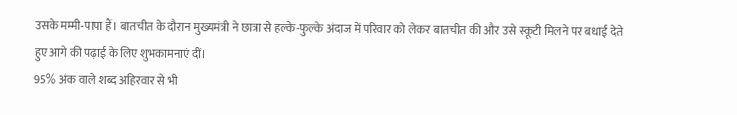उसके मम्मी-पापा हैं। बातचीत के दौरान मुख्यमंत्री ने छात्रा से हल्के-फुल्के अंदाज में परिवार को लेकर बातचीत की और उसे स्कूटी मिलने पर बधाई देते हुए आगे की पढ़ाई के लिए शुभकामनाएं दीं।
95% अंक वाले शब्द अहिरवार से भी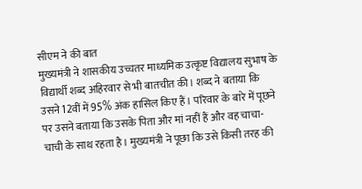सीएम ने की बात
मुख्यमंत्री ने शासकीय उच्चतर माध्यमिक उत्कृष्ट विद्यालय सुभाष के विद्यार्थी शब्द अहिरवार से भी बातचीत की। शब्द ने बताया कि उसने 12वीं में 95% अंक हासिल किए हैं। परिवार के बारे में पूछने पर उसने बताया कि उसके पिता और मां नहीं हैं और वह चाचा-चाची के साथ रहता है। मुख्यमंत्री ने पूछा कि उसे किसी तरह की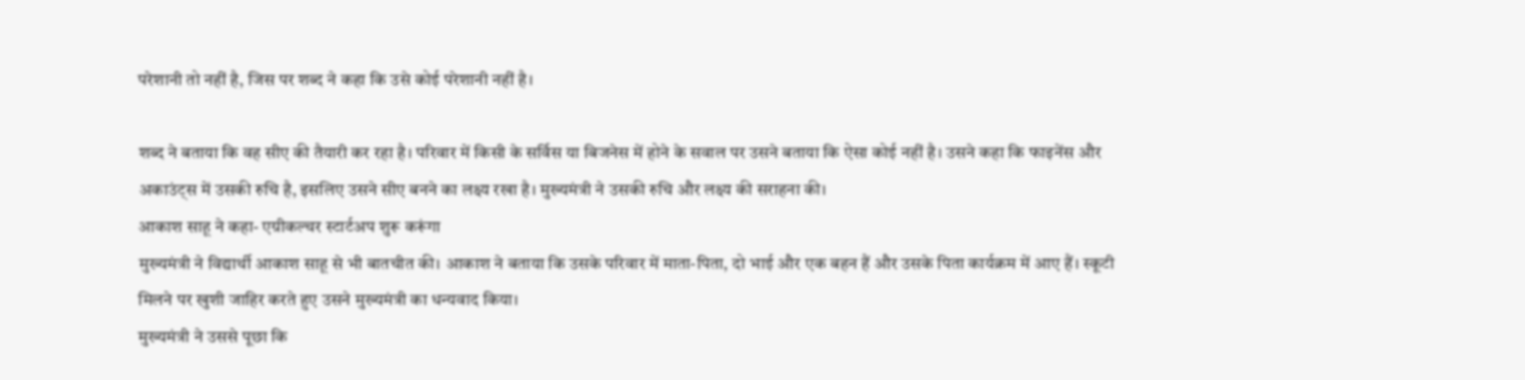परेशानी तो नहीं है, जिस पर शब्द ने कहा कि उसे कोई परेशानी नहीं है।

शब्द ने बताया कि वह सीए की तैयारी कर रहा है। परिवार में किसी के सर्विस या बिजनेस में होने के सवाल पर उसने बताया कि ऐसा कोई नहीं है। उसने कहा कि फाइनेंस और अकाउंट्स में उसकी रुचि है, इसलिए उसने सीए बनने का लक्ष्य रखा है। मुख्यमंत्री ने उसकी रुचि और लक्ष्य की सराहना की।
आकाश साहू ने कहा- एग्रीकल्चर स्टार्टअप शुरू करूंगा
मुख्यमंत्री ने विद्यार्थी आकाश साहू से भी बातचीत की। आकाश ने बताया कि उसके परिवार में माता-पिता, दो भाई और एक बहन हैं और उसके पिता कार्यक्रम में आए हैं। स्कूटी मिलने पर खुशी जाहिर करते हुए उसने मुख्यमंत्री का धन्यवाद किया।
मुख्यमंत्री ने उससे पूछा कि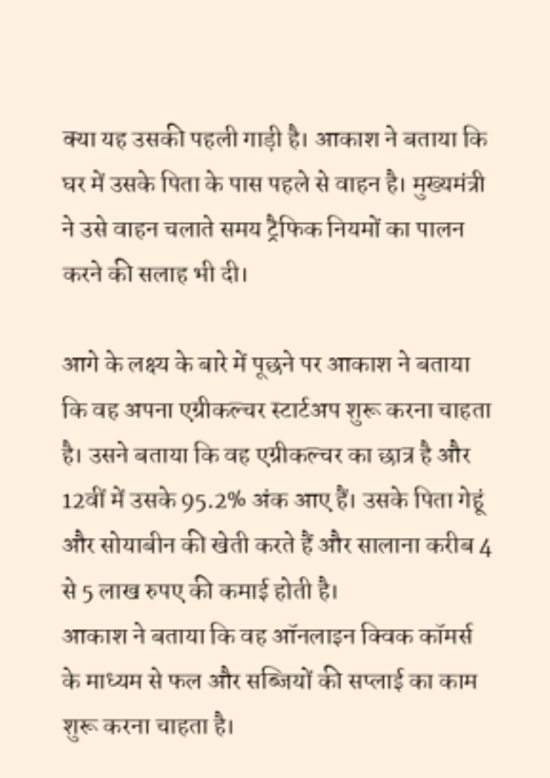क्या यह उसकी पहली गाड़ी है। आकाश ने बताया कि घर में उसके पिता के पास पहले से वाहन है। मुख्यमंत्री ने उसे वाहन चलाते समय ट्रैफिक नियमों का पालन करने की सलाह भी दी।

आगे के लक्ष्य के बारे में पूछने पर आकाश ने बताया कि वह अपना एग्रीकल्चर स्टार्टअप शुरू करना चाहता है। उसने बताया कि वह एग्रीकल्चर का छात्र है और 12वीं में उसके 95.2% अंक आए हैं। उसके पिता गेहूं और सोयाबीन की खेती करते हैं और सालाना करीब 4 से 5 लाख रुपए की कमाई होती है।
आकाश ने बताया कि वह ऑनलाइन क्विक कॉमर्स के माध्यम से फल और सब्जियों की सप्लाई का काम शुरू करना चाहता है।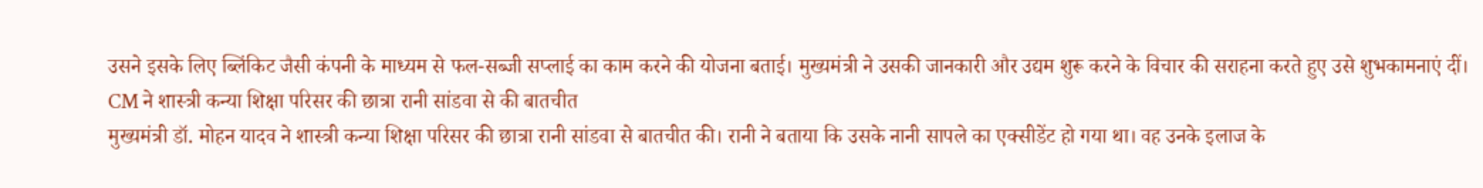उसने इसके लिए ब्लिंकिट जैसी कंपनी के माध्यम से फल-सब्जी सप्लाई का काम करने की योजना बताई। मुख्यमंत्री ने उसकी जानकारी और उद्यम शुरू करने के विचार की सराहना करते हुए उसे शुभकामनाएं दीं।
CM ने शास्त्री कन्या शिक्षा परिसर की छात्रा रानी सांडवा से की बातचीत
मुख्यमंत्री डॉ. मोहन यादव ने शास्त्री कन्या शिक्षा परिसर की छात्रा रानी सांडवा से बातचीत की। रानी ने बताया कि उसके नानी सापले का एक्सीडेंट हो गया था। वह उनके इलाज के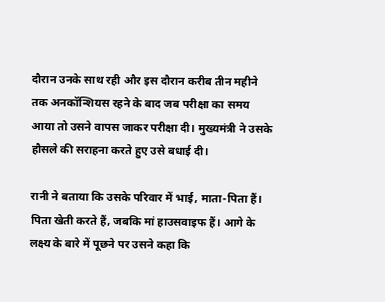दौरान उनके साथ रही और इस दौरान करीब तीन महीने तक अनकॉन्शियस रहने के बाद जब परीक्षा का समय आया तो उसने वापस जाकर परीक्षा दी। मुख्यमंत्री ने उसके हौसले की सराहना करते हुए उसे बधाई दी।

रानी ने बताया कि उसके परिवार में भाई, माता-पिता हैं। पिता खेती करते हैं, जबकि मां हाउसवाइफ हैं। आगे के लक्ष्य के बारे में पूछने पर उसने कहा कि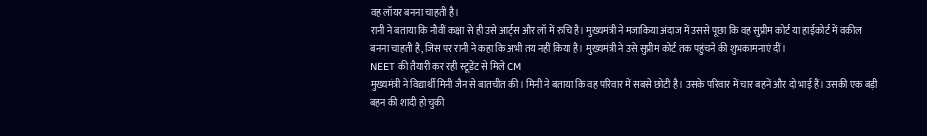वह लॉयर बनना चाहती है।
रानी ने बताया कि नौवीं कक्षा से ही उसे आर्ट्स और लॉ में रुचि है। मुख्यमंत्री ने मजाकिया अंदाज में उससे पूछा कि वह सुप्रीम कोर्ट या हाईकोर्ट में वकील बनना चाहती है, जिस पर रानी ने कहा कि अभी तय नहीं किया है। मुख्यमंत्री ने उसे सुप्रीम कोर्ट तक पहुंचने की शुभकामनाएं दीं।
NEET की तैयारी कर रही स्टूडेंट से मिले CM
मुख्यमंत्री ने विद्यार्थी मिनी जैन से बातचीत की। मिनी ने बताया कि वह परिवार में सबसे छोटी है। उसके परिवार में चार बहनें और दो भाई हैं। उसकी एक बड़ी बहन की शादी हो चुकी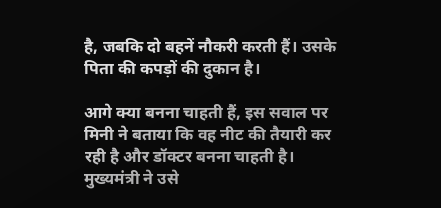है, जबकि दो बहनें नौकरी करती हैं। उसके पिता की कपड़ों की दुकान है।

आगे क्या बनना चाहती हैं, इस सवाल पर मिनी ने बताया कि वह नीट की तैयारी कर रही है और डॉक्टर बनना चाहती है। मुख्यमंत्री ने उसे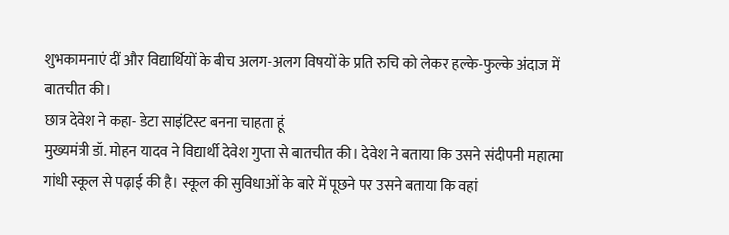शुभकामनाएं दीं और विद्यार्थियों के बीच अलग-अलग विषयों के प्रति रुचि को लेकर हल्के-फुल्के अंदाज में बातचीत की।
छात्र देवेश ने कहा- डेटा साइंटिस्ट बनना चाहता हूं
मुख्यमंत्री डॉ. मोहन यादव ने विद्यार्थी देवेश गुप्ता से बातचीत की। देवेश ने बताया कि उसने संदीपनी महात्मा गांधी स्कूल से पढ़ाई की है। स्कूल की सुविधाओं के बारे में पूछने पर उसने बताया कि वहां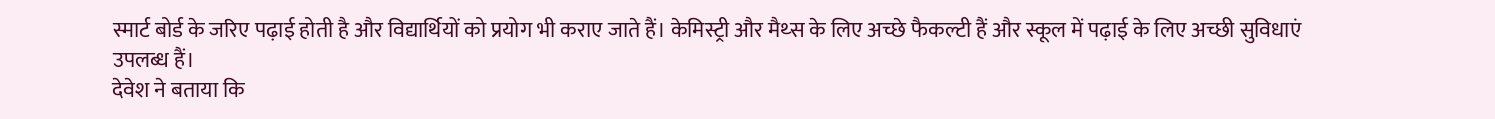स्मार्ट बोर्ड के जरिए पढ़ाई होती है और विद्यार्थियों को प्रयोग भी कराए जाते हैं। केमिस्ट्री और मैथ्स के लिए अच्छे फैकल्टी हैं और स्कूल में पढ़ाई के लिए अच्छी सुविधाएं उपलब्ध हैं।
देवेश ने बताया कि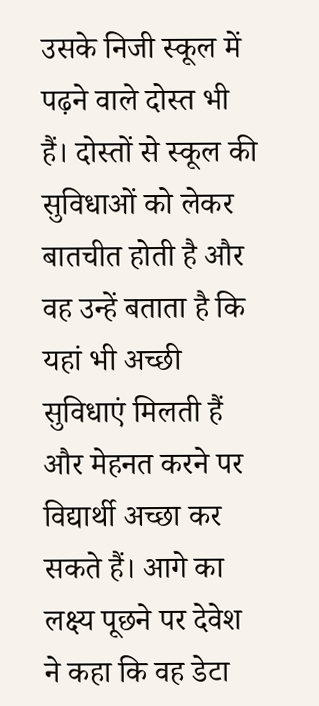उसके निजी स्कूल में पढ़ने वाले दोस्त भी हैं। दोस्तों से स्कूल की सुविधाओं को लेकर बातचीत होती है और वह उन्हें बताता है कि यहां भी अच्छी सुविधाएं मिलती हैं और मेहनत करने पर विद्यार्थी अच्छा कर सकते हैं। आगे का लक्ष्य पूछने पर देवेश ने कहा कि वह डेटा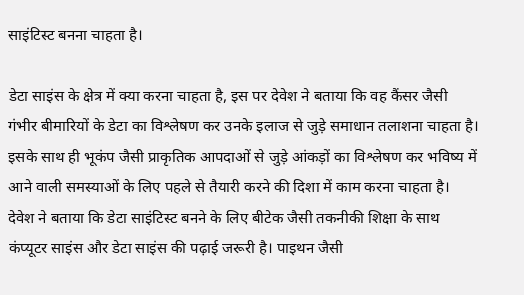साइंटिस्ट बनना चाहता है।

डेटा साइंस के क्षेत्र में क्या करना चाहता है, इस पर देवेश ने बताया कि वह कैंसर जैसी गंभीर बीमारियों के डेटा का विश्लेषण कर उनके इलाज से जुड़े समाधान तलाशना चाहता है। इसके साथ ही भूकंप जैसी प्राकृतिक आपदाओं से जुड़े आंकड़ों का विश्लेषण कर भविष्य में आने वाली समस्याओं के लिए पहले से तैयारी करने की दिशा में काम करना चाहता है।
देवेश ने बताया कि डेटा साइंटिस्ट बनने के लिए बीटेक जैसी तकनीकी शिक्षा के साथ कंप्यूटर साइंस और डेटा साइंस की पढ़ाई जरूरी है। पाइथन जैसी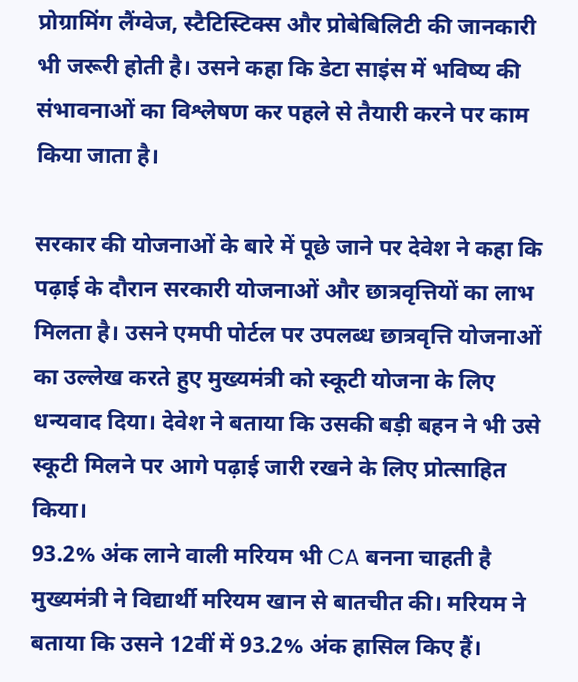प्रोग्रामिंग लैंग्वेज, स्टैटिस्टिक्स और प्रोबेबिलिटी की जानकारी भी जरूरी होती है। उसने कहा कि डेटा साइंस में भविष्य की संभावनाओं का विश्लेषण कर पहले से तैयारी करने पर काम किया जाता है।

सरकार की योजनाओं के बारे में पूछे जाने पर देवेश ने कहा कि पढ़ाई के दौरान सरकारी योजनाओं और छात्रवृत्तियों का लाभ मिलता है। उसने एमपी पोर्टल पर उपलब्ध छात्रवृत्ति योजनाओं का उल्लेख करते हुए मुख्यमंत्री को स्कूटी योजना के लिए धन्यवाद दिया। देवेश ने बताया कि उसकी बड़ी बहन ने भी उसे स्कूटी मिलने पर आगे पढ़ाई जारी रखने के लिए प्रोत्साहित किया।
93.2% अंक लाने वाली मरियम भी CA बनना चाहती है
मुख्यमंत्री ने विद्यार्थी मरियम खान से बातचीत की। मरियम ने बताया कि उसने 12वीं में 93.2% अंक हासिल किए हैं।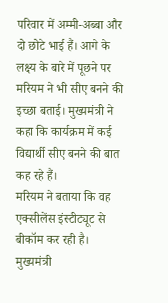परिवार में अम्मी-अब्बा और दो छोटे भाई हैं। आगे के लक्ष्य के बारे में पूछने पर मरियम ने भी सीए बनने की इच्छा बताई। मुख्यमंत्री ने कहा कि कार्यक्रम में कई विद्यार्थी सीए बनने की बात कह रहे हैं।
मरियम ने बताया कि वह एक्सीलेंस इंस्टीट्यूट से बीकॉम कर रही है। मुख्यमंत्री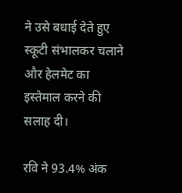ने उसे बधाई देते हुए स्कूटी संभालकर चलाने और हेलमेट का इस्तेमाल करने की सलाह दी।

रवि ने 93.4% अंक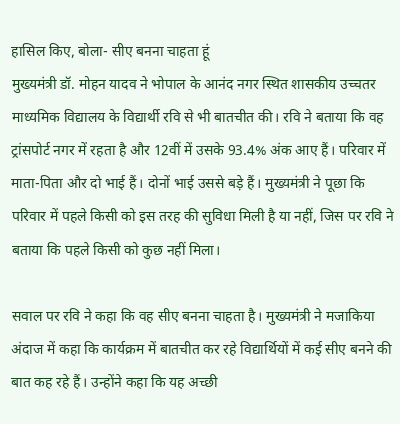हासिल किए, बोला- सीए बनना चाहता हूं
मुख्यमंत्री डॉ. मोहन यादव ने भोपाल के आनंद नगर स्थित शासकीय उच्चतर माध्यमिक विद्यालय के विद्यार्थी रवि से भी बातचीत की। रवि ने बताया कि वह ट्रांसपोर्ट नगर में रहता है और 12वीं में उसके 93.4% अंक आए हैं। परिवार में माता-पिता और दो भाई हैं। दोनों भाई उससे बड़े हैं। मुख्यमंत्री ने पूछा कि परिवार में पहले किसी को इस तरह की सुविधा मिली है या नहीं, जिस पर रवि ने बताया कि पहले किसी को कुछ नहीं मिला।

सवाल पर रवि ने कहा कि वह सीए बनना चाहता है। मुख्यमंत्री ने मजाकिया अंदाज में कहा कि कार्यक्रम में बातचीत कर रहे विद्यार्थियों में कई सीए बनने की बात कह रहे हैं। उन्होंने कहा कि यह अच्छी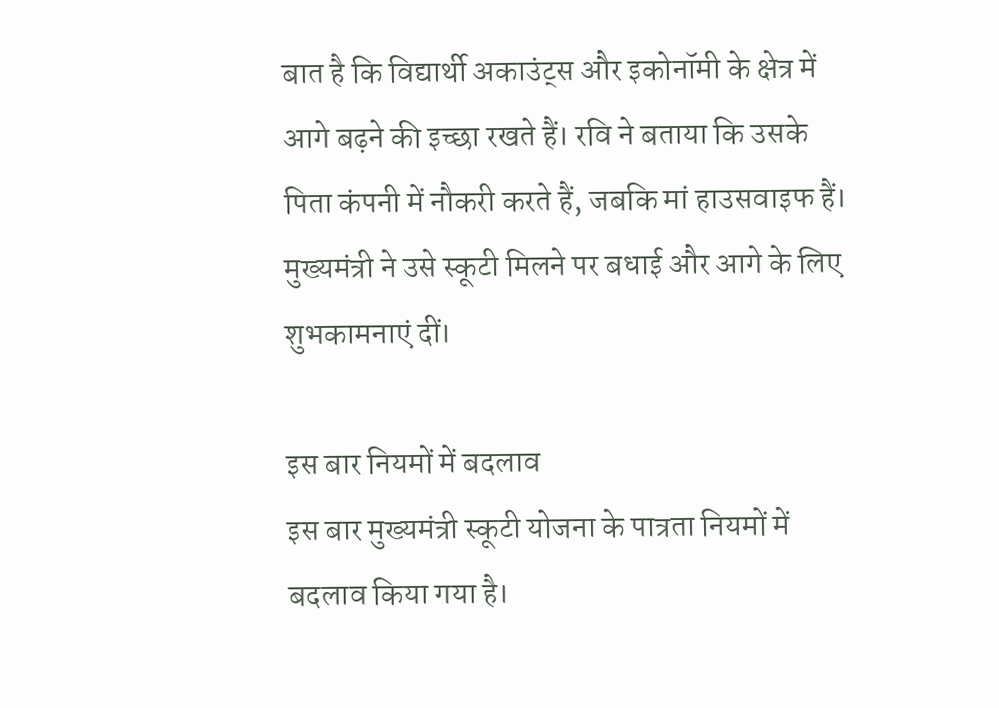बात है कि विद्यार्थी अकाउंट्स और इकोनॉमी के क्षेत्र में आगे बढ़ने की इच्छा रखते हैं। रवि ने बताया कि उसके पिता कंपनी में नौकरी करते हैं, जबकि मां हाउसवाइफ हैं। मुख्यमंत्री ने उसे स्कूटी मिलने पर बधाई और आगे के लिए शुभकामनाएं दीं।

इस बार नियमों में बदलाव
इस बार मुख्यमंत्री स्कूटी योजना के पात्रता नियमों में बदलाव किया गया है।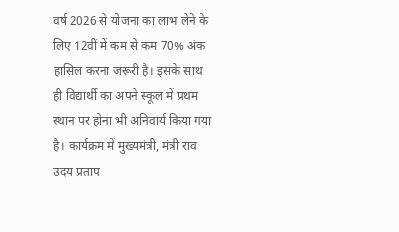वर्ष 2026 से योजना का लाभ लेने के लिए 12वीं में कम से कम 70% अंक हासिल करना जरूरी है। इसके साथ ही विद्यार्थी का अपने स्कूल में प्रथम स्थान पर होना भी अनिवार्य किया गया है। कार्यक्रम में मुख्यमंत्री, मंत्री राव उदय प्रताप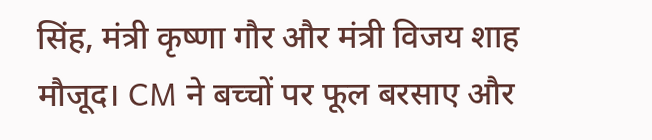सिंह, मंत्री कृष्णा गौर और मंत्री विजय शाह मौजूद। CM ने बच्चों पर फूल बरसाए और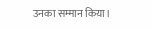उनका सम्मान किया।